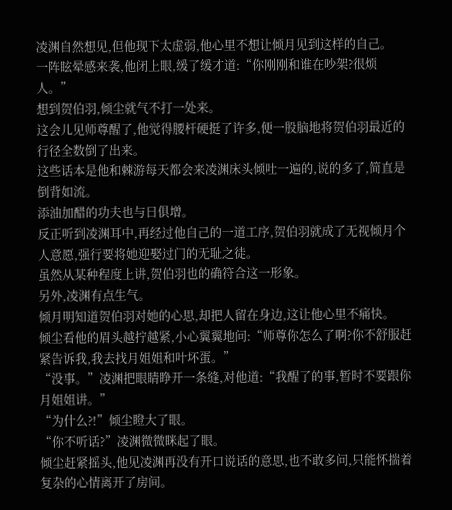凌渊自然想见,但他现下太虚弱,他心里不想让倾月见到这样的自己。
一阵眩晕感来袭,他闭上眼,缓了缓才道:“你刚刚和谁在吵架?很烦人。”
想到贺伯羽,倾尘就气不打一处来。
这会儿见师尊醒了,他觉得腰杆硬挺了许多,便一股脑地将贺伯羽最近的行径全数倒了出来。
这些话本是他和棘游每天都会来凌渊床头倾吐一遍的,说的多了,简直是倒背如流。
添油加醋的功夫也与日俱增。
反正听到凌渊耳中,再经过他自己的一道工序,贺伯羽就成了无视倾月个人意愿,强行要将她迎娶过门的无耻之徒。
虽然从某种程度上讲,贺伯羽也的确符合这一形象。
另外,凌渊有点生气。
倾月明知道贺伯羽对她的心思,却把人留在身边,这让他心里不痛快。
倾尘看他的眉头越拧越紧,小心翼翼地问:“师尊你怎么了啊?你不舒服赶紧告诉我,我去找月姐姐和叶坏蛋。”
“没事。”凌渊把眼睛睁开一条缝,对他道:“我醒了的事,暂时不要跟你月姐姐讲。”
“为什么?!”倾尘瞪大了眼。
“你不听话?”凌渊微微眯起了眼。
倾尘赶紧摇头,他见凌渊再没有开口说话的意思,也不敢多问,只能怀揣着复杂的心情离开了房间。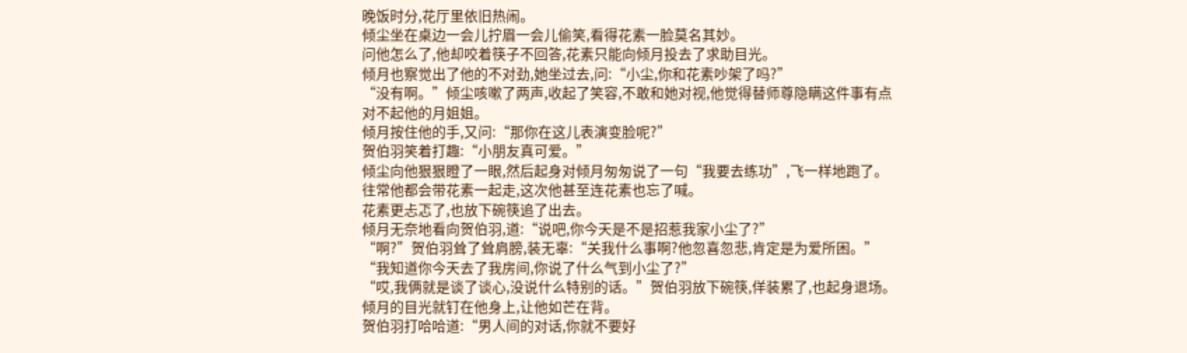晚饭时分,花厅里依旧热闹。
倾尘坐在桌边一会儿拧眉一会儿偷笑,看得花素一脸莫名其妙。
问他怎么了,他却咬着筷子不回答,花素只能向倾月投去了求助目光。
倾月也察觉出了他的不对劲,她坐过去,问:“小尘,你和花素吵架了吗?”
“没有啊。”倾尘咳嗽了两声,收起了笑容,不敢和她对视,他觉得替师尊隐瞒这件事有点对不起他的月姐姐。
倾月按住他的手,又问:“那你在这儿表演变脸呢?”
贺伯羽笑着打趣:“小朋友真可爱。”
倾尘向他狠狠瞪了一眼,然后起身对倾月匆匆说了一句“我要去练功”,飞一样地跑了。
往常他都会带花素一起走,这次他甚至连花素也忘了喊。
花素更忐忑了,也放下碗筷追了出去。
倾月无奈地看向贺伯羽,道:“说吧,你今天是不是招惹我家小尘了?”
“啊?”贺伯羽耸了耸肩膀,装无辜:“关我什么事啊?他忽喜忽悲,肯定是为爱所困。”
“我知道你今天去了我房间,你说了什么气到小尘了?”
“哎,我俩就是谈了谈心,没说什么特别的话。”贺伯羽放下碗筷,佯装累了,也起身退场。
倾月的目光就钉在他身上,让他如芒在背。
贺伯羽打哈哈道:“男人间的对话,你就不要好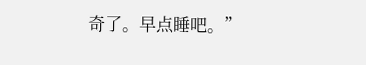奇了。早点睡吧。”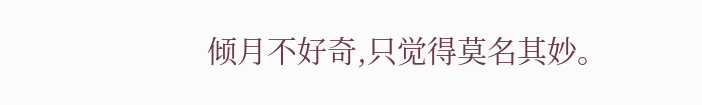倾月不好奇,只觉得莫名其妙。